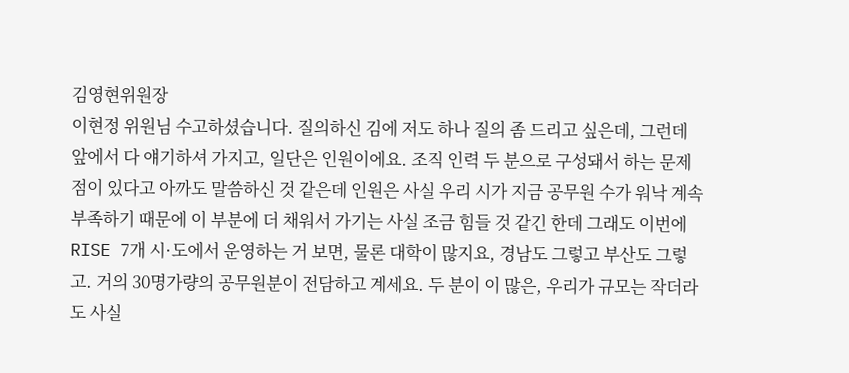김영현위원장
이현정 위원님 수고하셨습니다. 질의하신 김에 저도 하나 질의 좀 드리고 싶은데, 그런데 앞에서 다 얘기하셔 가지고, 일단은 인원이에요. 조직 인력 두 분으로 구성돼서 하는 문제점이 있다고 아까도 말씀하신 것 같은데 인원은 사실 우리 시가 지금 공무원 수가 워낙 계속 부족하기 때문에 이 부분에 더 채워서 가기는 사실 조금 힘들 것 같긴 한데 그래도 이번에 RISE 7개 시·도에서 운영하는 거 보면, 물론 대학이 많지요, 경남도 그렇고 부산도 그렇고. 거의 30명가량의 공무원분이 전담하고 계세요. 두 분이 이 많은, 우리가 규모는 작더라도 사실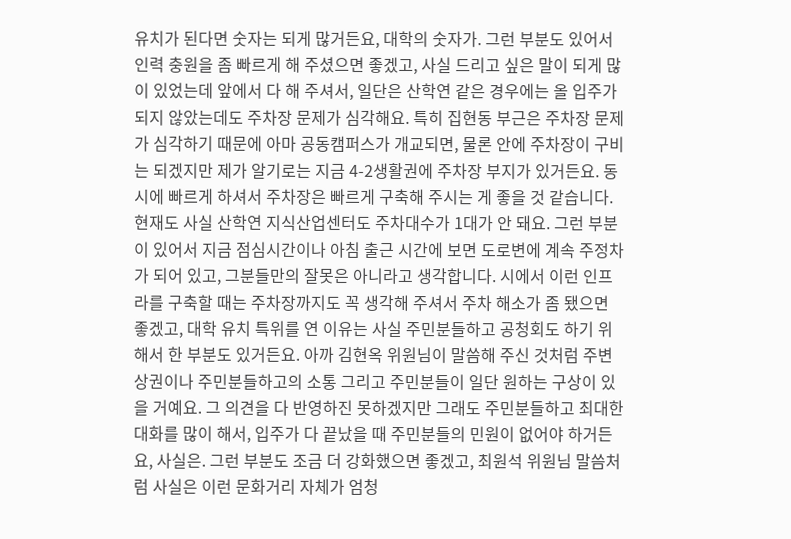유치가 된다면 숫자는 되게 많거든요, 대학의 숫자가. 그런 부분도 있어서 인력 충원을 좀 빠르게 해 주셨으면 좋겠고, 사실 드리고 싶은 말이 되게 많이 있었는데 앞에서 다 해 주셔서, 일단은 산학연 같은 경우에는 올 입주가 되지 않았는데도 주차장 문제가 심각해요. 특히 집현동 부근은 주차장 문제가 심각하기 때문에 아마 공동캠퍼스가 개교되면, 물론 안에 주차장이 구비는 되겠지만 제가 알기로는 지금 4-2생활권에 주차장 부지가 있거든요. 동시에 빠르게 하셔서 주차장은 빠르게 구축해 주시는 게 좋을 것 같습니다. 현재도 사실 산학연 지식산업센터도 주차대수가 1대가 안 돼요. 그런 부분이 있어서 지금 점심시간이나 아침 출근 시간에 보면 도로변에 계속 주정차가 되어 있고, 그분들만의 잘못은 아니라고 생각합니다. 시에서 이런 인프라를 구축할 때는 주차장까지도 꼭 생각해 주셔서 주차 해소가 좀 됐으면 좋겠고, 대학 유치 특위를 연 이유는 사실 주민분들하고 공청회도 하기 위해서 한 부분도 있거든요. 아까 김현옥 위원님이 말씀해 주신 것처럼 주변 상권이나 주민분들하고의 소통 그리고 주민분들이 일단 원하는 구상이 있을 거예요. 그 의견을 다 반영하진 못하겠지만 그래도 주민분들하고 최대한 대화를 많이 해서, 입주가 다 끝났을 때 주민분들의 민원이 없어야 하거든요, 사실은. 그런 부분도 조금 더 강화했으면 좋겠고, 최원석 위원님 말씀처럼 사실은 이런 문화거리 자체가 엄청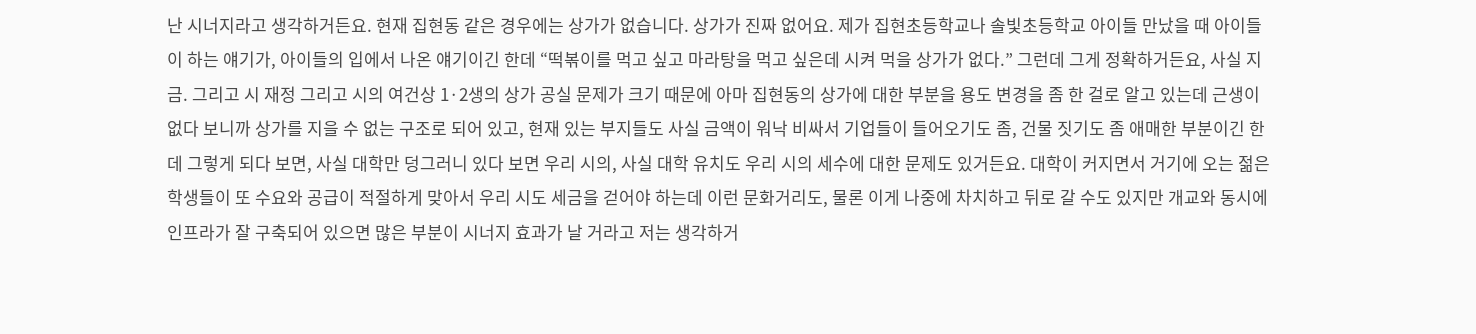난 시너지라고 생각하거든요. 현재 집현동 같은 경우에는 상가가 없습니다. 상가가 진짜 없어요. 제가 집현초등학교나 솔빛초등학교 아이들 만났을 때 아이들이 하는 얘기가, 아이들의 입에서 나온 얘기이긴 한데 “떡볶이를 먹고 싶고 마라탕을 먹고 싶은데 시켜 먹을 상가가 없다.” 그런데 그게 정확하거든요, 사실 지금. 그리고 시 재정 그리고 시의 여건상 1·2생의 상가 공실 문제가 크기 때문에 아마 집현동의 상가에 대한 부분을 용도 변경을 좀 한 걸로 알고 있는데 근생이 없다 보니까 상가를 지을 수 없는 구조로 되어 있고, 현재 있는 부지들도 사실 금액이 워낙 비싸서 기업들이 들어오기도 좀, 건물 짓기도 좀 애매한 부분이긴 한데 그렇게 되다 보면, 사실 대학만 덩그러니 있다 보면 우리 시의, 사실 대학 유치도 우리 시의 세수에 대한 문제도 있거든요. 대학이 커지면서 거기에 오는 젊은 학생들이 또 수요와 공급이 적절하게 맞아서 우리 시도 세금을 걷어야 하는데 이런 문화거리도, 물론 이게 나중에 차치하고 뒤로 갈 수도 있지만 개교와 동시에 인프라가 잘 구축되어 있으면 많은 부분이 시너지 효과가 날 거라고 저는 생각하거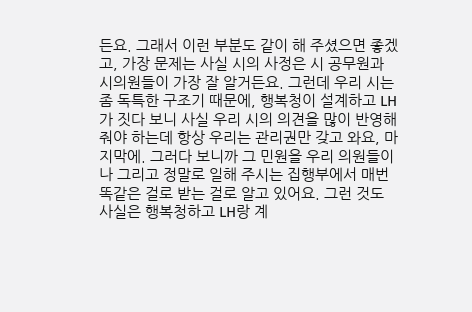든요. 그래서 이런 부분도 같이 해 주셨으면 좋겠고, 가장 문제는 사실 시의 사정은 시 공무원과 시의원들이 가장 잘 알거든요. 그런데 우리 시는 좀 독특한 구조기 때문에, 행복청이 설계하고 LH가 짓다 보니 사실 우리 시의 의견을 많이 반영해 줘야 하는데 항상 우리는 관리권만 갖고 와요, 마지막에. 그러다 보니까 그 민원을 우리 의원들이나 그리고 정말로 일해 주시는 집행부에서 매번 똑같은 걸로 받는 걸로 알고 있어요. 그런 것도 사실은 행복청하고 LH랑 계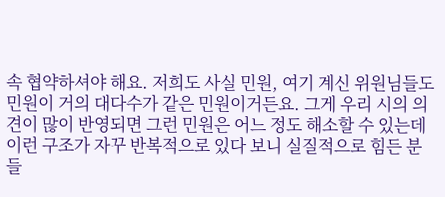속 협약하셔야 해요. 저희도 사실 민원, 여기 계신 위원님들도 민원이 거의 대다수가 같은 민원이거든요. 그게 우리 시의 의견이 많이 반영되면 그런 민원은 어느 정도 해소할 수 있는데 이런 구조가 자꾸 반복적으로 있다 보니 실질적으로 힘든 분들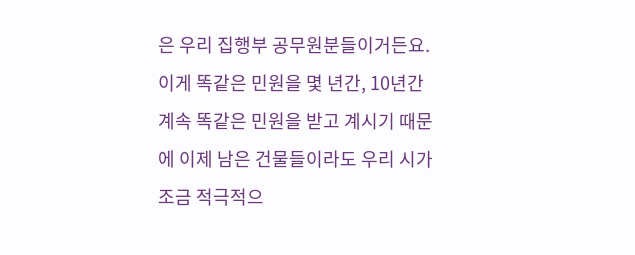은 우리 집행부 공무원분들이거든요. 이게 똑같은 민원을 몇 년간, 10년간 계속 똑같은 민원을 받고 계시기 때문에 이제 남은 건물들이라도 우리 시가 조금 적극적으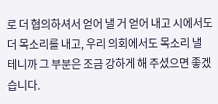로 더 협의하셔서 얻어 낼 거 얻어 내고 시에서도 더 목소리를 내고, 우리 의회에서도 목소리 낼 테니까 그 부분은 조금 강하게 해 주셨으면 좋겠습니다.